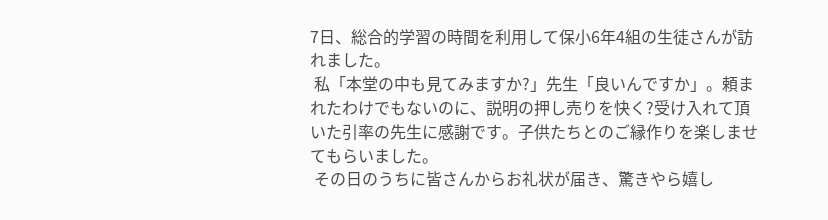7日、総合的学習の時間を利用して保小6年4組の生徒さんが訪れました。
 私「本堂の中も見てみますか?」先生「良いんですか」。頼まれたわけでもないのに、説明の押し売りを快く?受け入れて頂いた引率の先生に感謝です。子供たちとのご縁作りを楽しませてもらいました。
 その日のうちに皆さんからお礼状が届き、驚きやら嬉し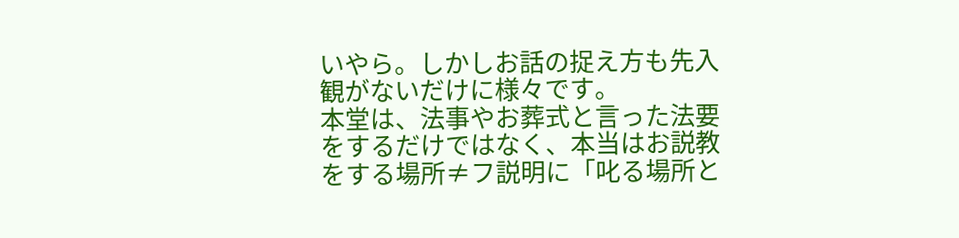いやら。しかしお話の捉え方も先入観がないだけに様々です。
本堂は、法事やお葬式と言った法要をするだけではなく、本当はお説教をする場所≠フ説明に「叱る場所と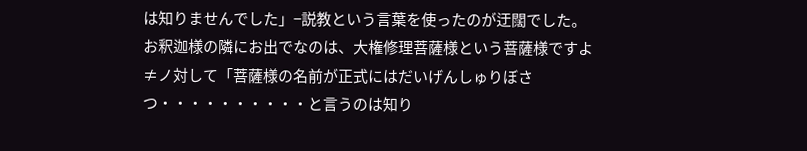は知りませんでした」−説教という言葉を使ったのが迂闊でした。
お釈迦様の隣にお出でなのは、大権修理菩薩様という菩薩様ですよ≠ノ対して「菩薩様の名前が正式にはだいげんしゅりぼさつ・・・・・・・・・・と言うのは知り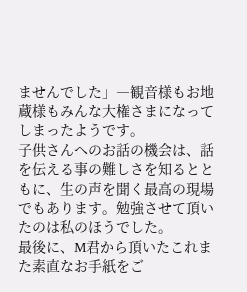ませんでした」―観音様もお地蔵様もみんな大権さまになってしまったようです。
子供さんへのお話の機会は、話を伝える事の難しさを知るとともに、生の声を聞く最高の現場でもあります。勉強させて頂いたのは私のほうでした。
最後に、M君から頂いたこれまた素直なお手紙をご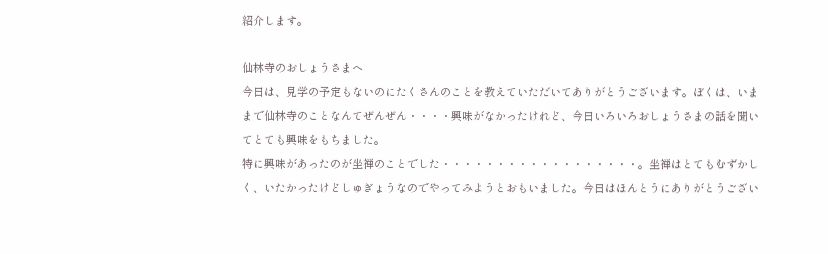紹介します。

仙林寺のおしょうさまへ
今日は、見学の予定もないのにたくさんのことを教えていただいてありがとうございます。ぼくは、いままで仙林寺のことなんてぜんぜん・・・・興味がなかったけれど、今日いろいろおしょうさまの話を聞いてとても興味をもちました。
特に興味があったのが坐禅のことでした・・・・・・・・・・・・・・・・・・。坐禅はとてもむずかしく、いたかったけどしゅぎょうなのでやってみようとおもいました。今日はほんとうにありがとうござい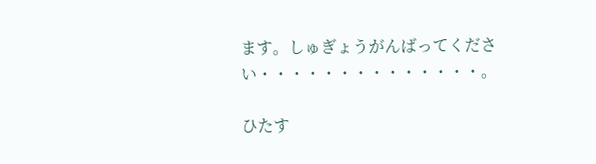ます。しゅぎょうがんばってください・・・・・・・・・・・・・・。

ひたす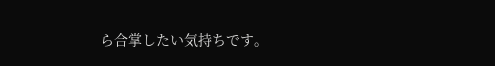ら合掌したい気持ちです。